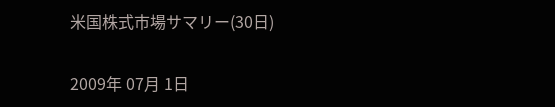米国株式市場サマリー(30日)

2009年 07月 1日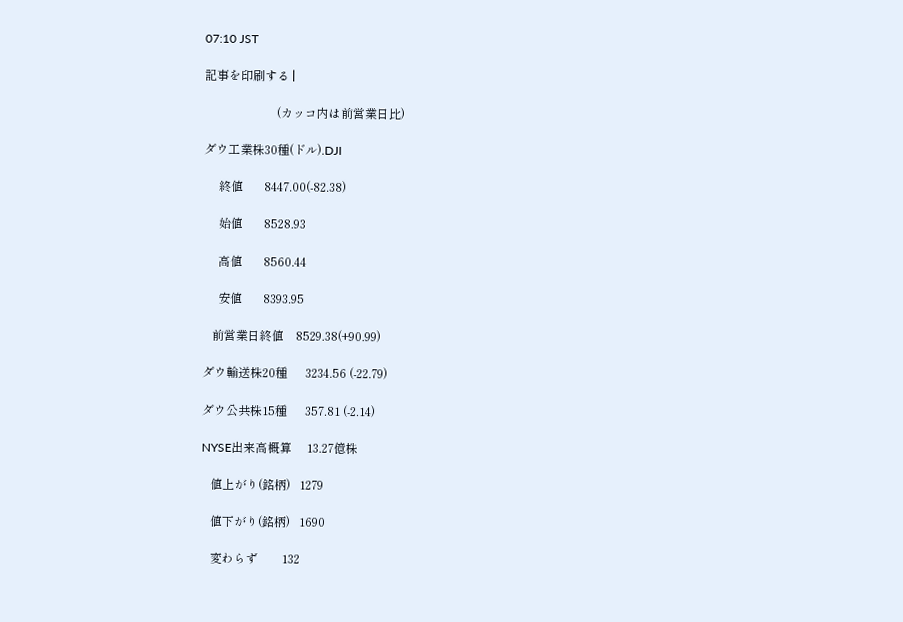07:10 JST

記事を印刷する |

                        (カッコ内は前営業日比)

ダウ工業株30種(ドル).DJI

     終値       8447.00(‐82.38)

     始値       8528.93

     高値       8560.44

     安値       8393.95

   前営業日終値    8529.38(+90.99)

ダウ輸送株20種      3234.56 (‐22.79)

ダウ公共株15種      357.81 (‐2.14)

NYSE出来高概算     13.27億株

   値上がり(銘柄)   1279

   値下がり(銘柄)   1690

   変わらず        132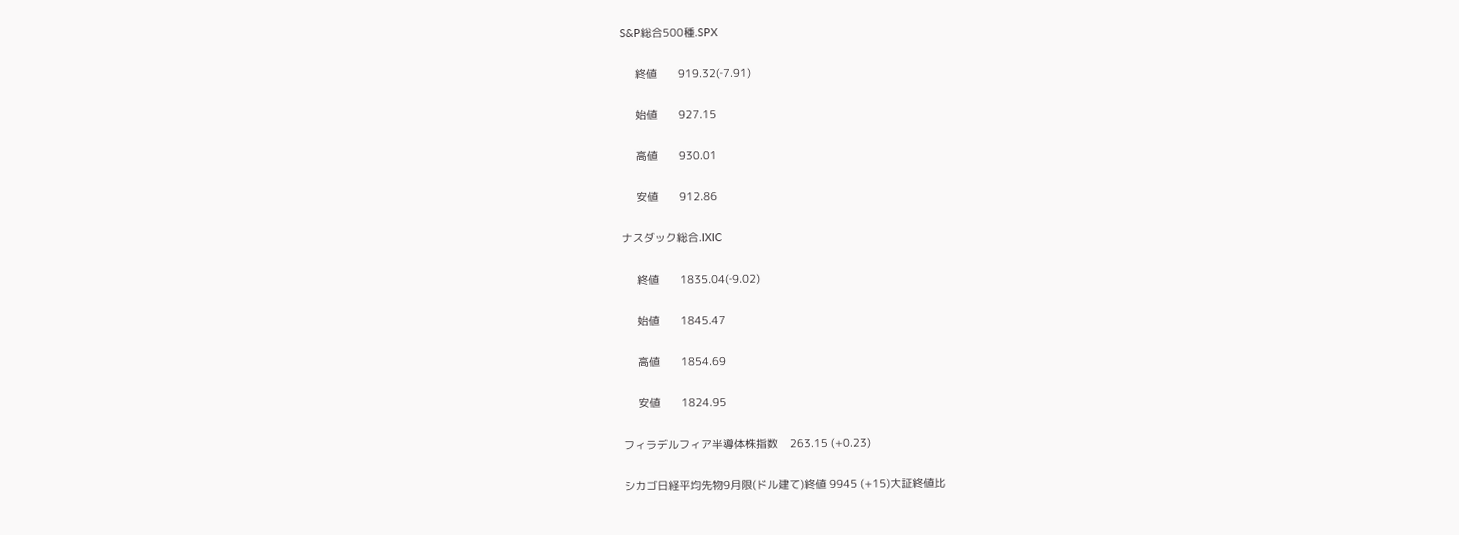S&P総合500種.SPX

     終値       919.32(‐7.91)

     始値       927.15

     高値       930.01

     安値       912.86

ナスダック総合.IXIC

     終値       1835.04(‐9.02)

     始値       1845.47

     高値       1854.69

     安値       1824.95

フィラデルフィア半導体株指数    263.15 (+0.23)

シカゴ日経平均先物9月限(ドル建て)終値 9945 (+15)大証終値比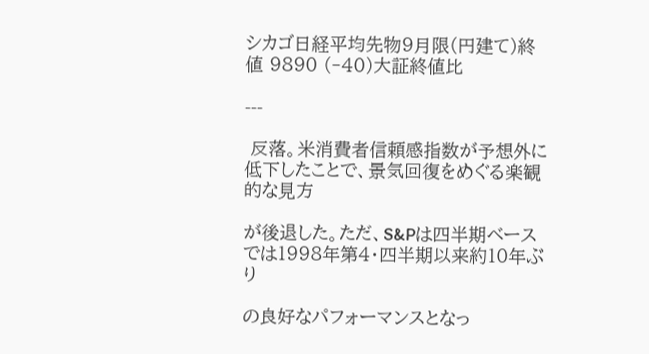シカゴ日経平均先物9月限(円建て)終値 9890 (‐40)大証終値比

---

 反落。米消費者信頼感指数が予想外に低下したことで、景気回復をめぐる楽観的な見方

が後退した。ただ、S&Pは四半期ベースでは1998年第4・四半期以来約10年ぶり

の良好なパフォーマンスとなっ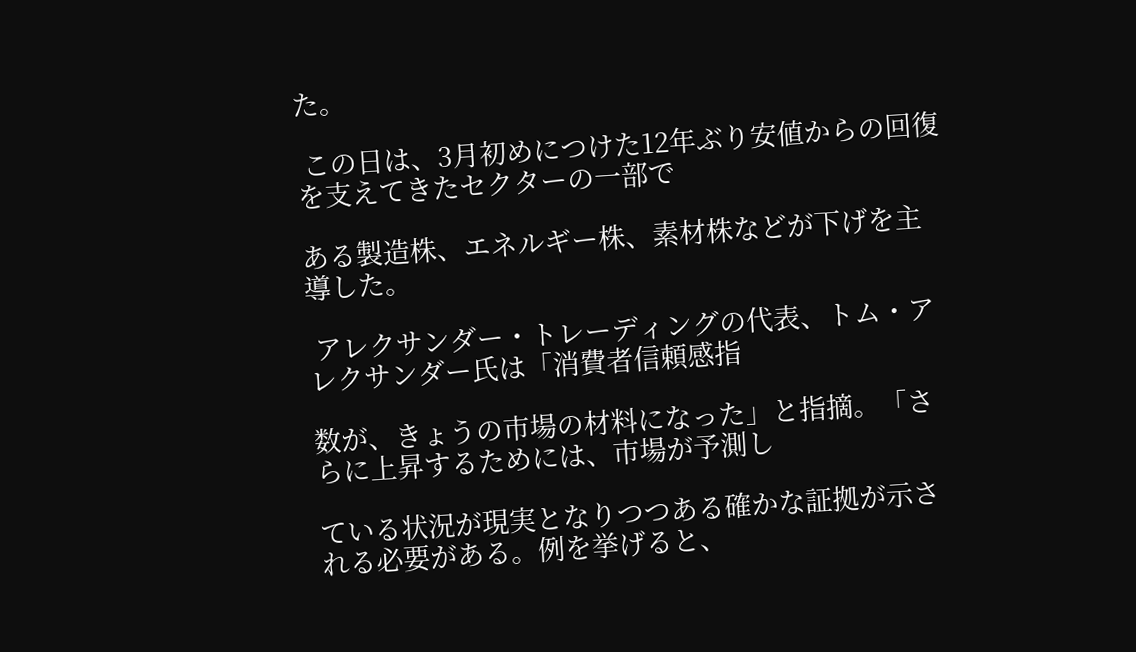た。

 この日は、3月初めにつけた12年ぶり安値からの回復を支えてきたセクターの一部で

ある製造株、エネルギー株、素材株などが下げを主導した。

 アレクサンダー・トレーディングの代表、トム・アレクサンダー氏は「消費者信頼感指

数が、きょうの市場の材料になった」と指摘。「さらに上昇するためには、市場が予測し

ている状況が現実となりつつある確かな証拠が示される必要がある。例を挙げると、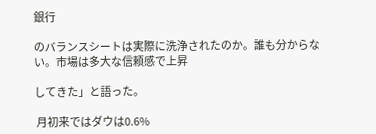銀行

のバランスシートは実際に洗浄されたのか。誰も分からない。市場は多大な信頼感で上昇

してきた」と語った。

 月初来ではダウは0.6%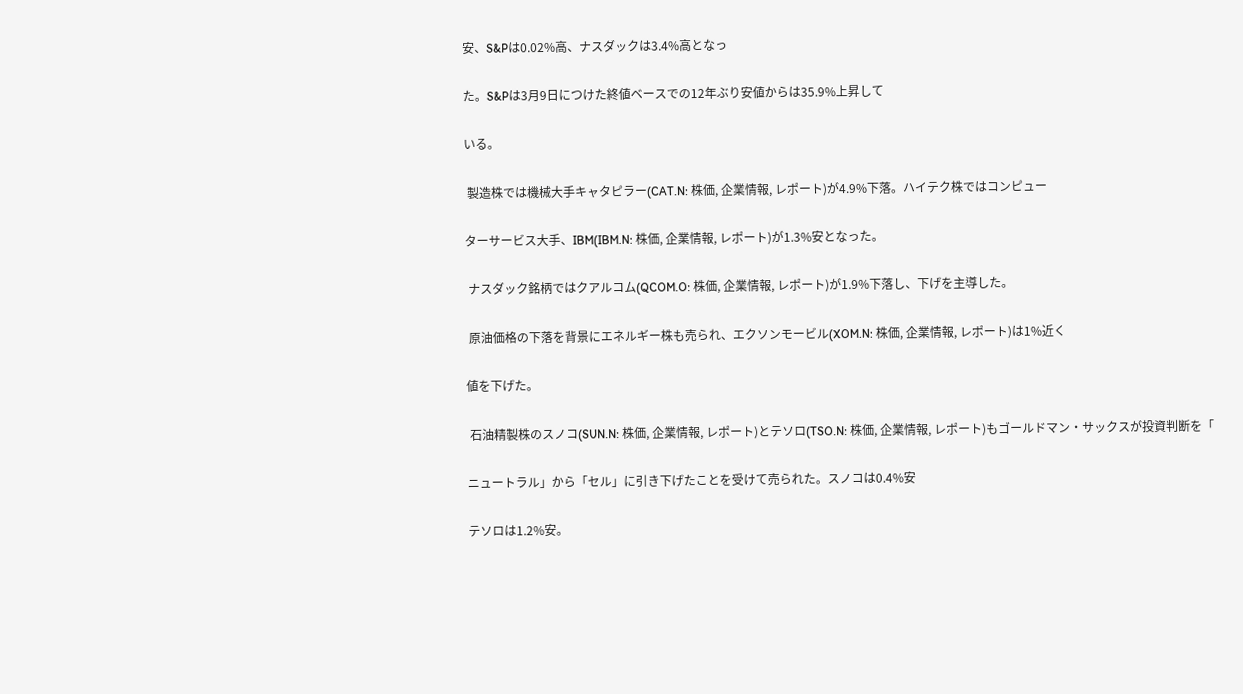安、S&Pは0.02%高、ナスダックは3.4%高となっ

た。S&Pは3月9日につけた終値ベースでの12年ぶり安値からは35.9%上昇して

いる。

 製造株では機械大手キャタピラー(CAT.N: 株価, 企業情報, レポート)が4.9%下落。ハイテク株ではコンピュー

ターサービス大手、IBM(IBM.N: 株価, 企業情報, レポート)が1.3%安となった。

 ナスダック銘柄ではクアルコム(QCOM.O: 株価, 企業情報, レポート)が1.9%下落し、下げを主導した。

 原油価格の下落を背景にエネルギー株も売られ、エクソンモービル(XOM.N: 株価, 企業情報, レポート)は1%近く

値を下げた。

 石油精製株のスノコ(SUN.N: 株価, 企業情報, レポート)とテソロ(TSO.N: 株価, 企業情報, レポート)もゴールドマン・サックスが投資判断を「

ニュートラル」から「セル」に引き下げたことを受けて売られた。スノコは0.4%安

テソロは1.2%安。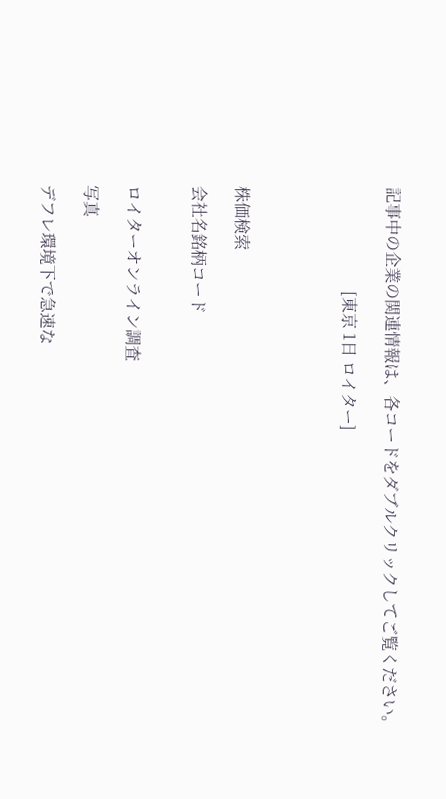記事中の企業の関連情報は、各コードをダブルクリックしてご覧ください。

                          [東京 1日 ロイター]




株価検索

会社名銘柄コード


ロイターオンライン調査

写真

デフレ環境下で急速な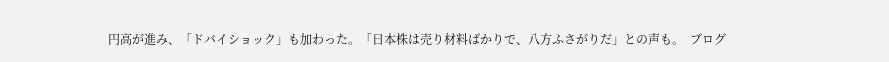円高が進み、「ドバイショック」も加わった。「日本株は売り材料ばかりで、八方ふさがりだ」との声も。  ブログ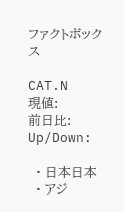ファクトボックス

CAT.N
現値:
前日比:
Up/Down:

  • 日本日本
  • アジ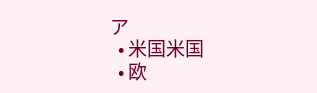ア
  • 米国米国
  • 欧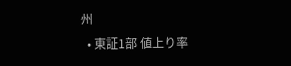州
  • 東証1部 値上り率